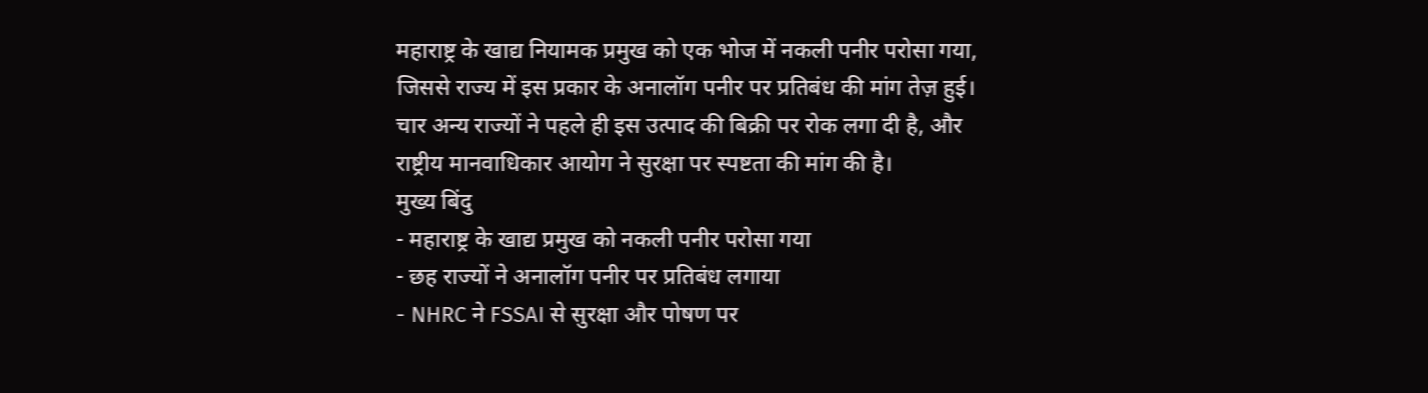महाराष्ट्र के खाद्य नियामक प्रमुख को एक भोज में नकली पनीर परोसा गया, जिससे राज्य में इस प्रकार के अनालॉग पनीर पर प्रतिबंध की मांग तेज़ हुई। चार अन्य राज्यों ने पहले ही इस उत्पाद की बिक्री पर रोक लगा दी है, और राष्ट्रीय मानवाधिकार आयोग ने सुरक्षा पर स्पष्टता की मांग की है।
मुख्य बिंदु
- महाराष्ट्र के खाद्य प्रमुख को नकली पनीर परोसा गया
- छह राज्यों ने अनालॉग पनीर पर प्रतिबंध लगाया
- NHRC ने FSSAI से सुरक्षा और पोषण पर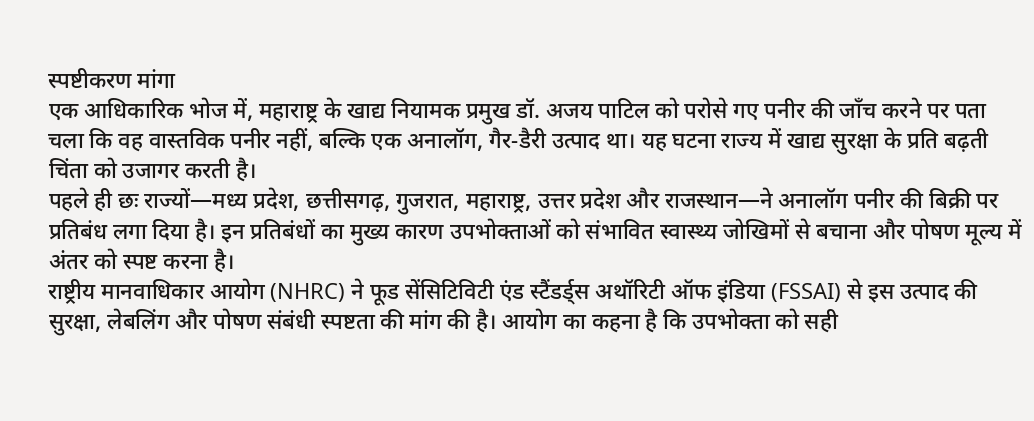स्पष्टीकरण मांगा
एक आधिकारिक भोज में, महाराष्ट्र के खाद्य नियामक प्रमुख डॉ. अजय पाटिल को परोसे गए पनीर की जाँच करने पर पता चला कि वह वास्तविक पनीर नहीं, बल्कि एक अनालॉग, गैर‑डैरी उत्पाद था। यह घटना राज्य में खाद्य सुरक्षा के प्रति बढ़ती चिंता को उजागर करती है।
पहले ही छः राज्यों—मध्य प्रदेश, छत्तीसगढ़, गुजरात, महाराष्ट्र, उत्तर प्रदेश और राजस्थान—ने अनालॉग पनीर की बिक्री पर प्रतिबंध लगा दिया है। इन प्रतिबंधों का मुख्य कारण उपभोक्ताओं को संभावित स्वास्थ्य जोखिमों से बचाना और पोषण मूल्य में अंतर को स्पष्ट करना है।
राष्ट्रीय मानवाधिकार आयोग (NHRC) ने फूड सेंसिटिविटी एंड स्टैंडर्ड्स अथॉरिटी ऑफ इंडिया (FSSAI) से इस उत्पाद की सुरक्षा, लेबलिंग और पोषण संबंधी स्पष्टता की मांग की है। आयोग का कहना है कि उपभोक्ता को सही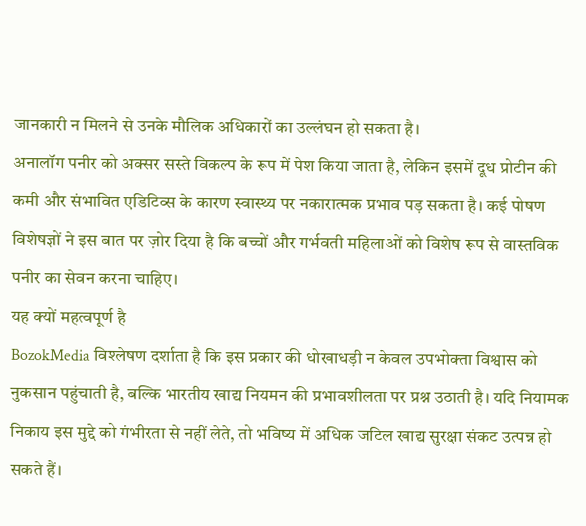जानकारी न मिलने से उनके मौलिक अधिकारों का उल्लंघन हो सकता है।
अनालॉग पनीर को अक्सर सस्ते विकल्प के रूप में पेश किया जाता है, लेकिन इसमें दूध प्रोटीन की कमी और संभावित एडिटिव्स के कारण स्वास्थ्य पर नकारात्मक प्रभाव पड़ सकता है। कई पोषण विशेषज्ञों ने इस बात पर ज़ोर दिया है कि बच्चों और गर्भवती महिलाओं को विशेष रूप से वास्तविक पनीर का सेवन करना चाहिए।
यह क्यों महत्वपूर्ण है
BozokMedia विश्लेषण दर्शाता है कि इस प्रकार की धोखाधड़ी न केवल उपभोक्ता विश्वास को नुकसान पहुंचाती है, बल्कि भारतीय खाद्य नियमन की प्रभावशीलता पर प्रश्न उठाती है। यदि नियामक निकाय इस मुद्दे को गंभीरता से नहीं लेते, तो भविष्य में अधिक जटिल खाद्य सुरक्षा संकट उत्पन्न हो सकते हैं।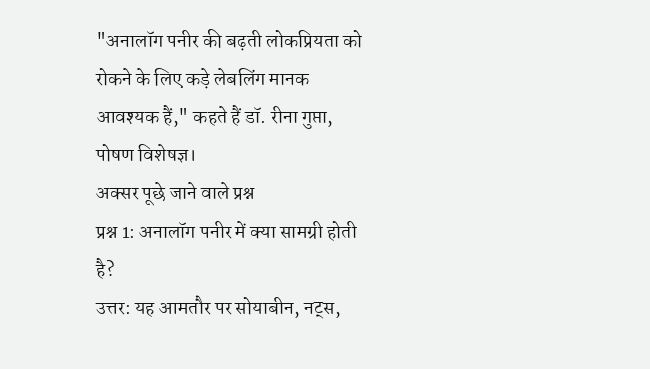"अनालॉग पनीर की बढ़ती लोकप्रियता को रोकने के लिए कड़े लेबलिंग मानक आवश्यक हैं," कहते हैं डॉ. रीना गुप्ता, पोषण विशेषज्ञ।
अक्सर पूछे जाने वाले प्रश्न
प्रश्न 1: अनालॉग पनीर में क्या सामग्री होती है?
उत्तर: यह आमतौर पर सोयाबीन, नट्स,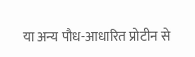या अन्य पौध-आधारित प्रोटीन से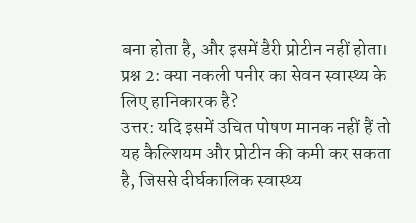बना होता है, और इसमें डैरी प्रोटीन नहीं होता।
प्रश्न 2: क्या नकली पनीर का सेवन स्वास्थ्य के लिए हानिकारक है?
उत्तर: यदि इसमें उचित पोषण मानक नहीं हैं तो यह कैल्शियम और प्रोटीन की कमी कर सकता है, जिससे दीर्घकालिक स्वास्थ्य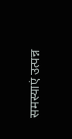समस्याएं उत्पन्न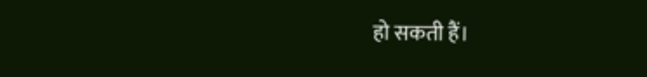हो सकती हैं।